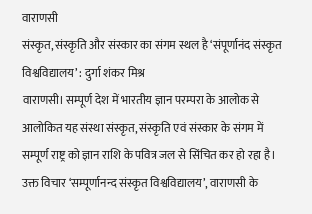वाराणसी
संस्कृत, संस्कृति और संस्कार का संगम स्थल है ‘संपूर्णानंद संस्कृत विश्वविद्यालय’ : दुर्गा शंकर मिश्र
वाराणसी। सम्पूर्ण देश में भारतीय ज्ञान परम्परा के आलोक से आलोकित यह संस्था संस्कृत, संस्कृति एवं संस्कार के संगम में सम्पूर्ण राष्ट्र को ज्ञान राशि के पवित्र जल से सिंचित कर हो रहा है।
उक्त विचार ‘सम्पूर्णानन्द संस्कृत विश्वविद्यालय’, वाराणसी के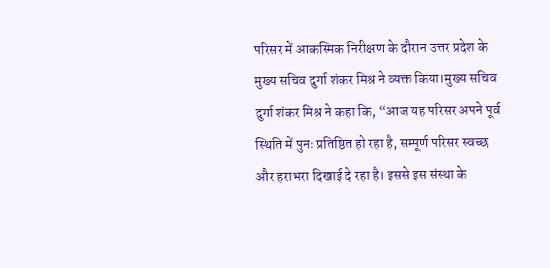परिसर में आकस्मिक निरीक्षण के दौरान उत्तर प्रदेश के मुख्य सचिव दुर्गा शंकर मिश्र ने व्यक्त किया।मुख्य सचिव दुर्गा शंकर मिश्र ने कहा कि, “आज यह परिसर अपने पूर्व स्थिति में पुनः प्रतिष्ठित हो रहा है, सम्पूर्ण परिसर स्वच्छ और हराभरा दिखाई दे रहा है। इससे इस संस्था के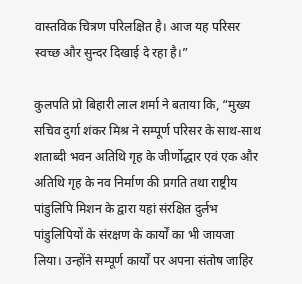वास्तविक चित्रण परिलक्षित है। आज यह परिसर स्वच्छ और सुन्दर दिखाई दे रहा है।”

कुलपति प्रो बिहारी लाल शर्मा ने बताया कि, “मुख्य सचिव दुर्गा शंकर मिश्र ने सम्पूर्ण परिसर के साथ-साथ शताब्दी भवन अतिथि गृह के जीर्णोद्धार एवं एक और अतिथि गृह के नव निर्माण की प्रगति तथा राष्ट्रीय पांडुलिपि मिशन के द्वारा यहां संरक्षित दुर्लभ पांडुलिपियों के संरक्षण के कार्यों का भी जायजा लिया। उन्होंने सम्पूर्ण कार्यों पर अपना संतोष जाहिर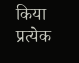किया प्रत्येक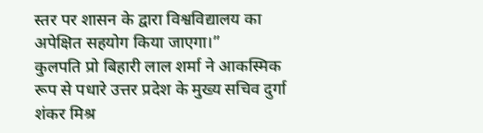स्तर पर शासन के द्वारा विश्वविद्यालय का अपेक्षित सहयोग किया जाएगा।”
कुलपति प्रो बिहारी लाल शर्मा ने आकस्मिक रूप से पधारे उत्तर प्रदेश के मुख्य सचिव दुर्गा शंकर मिश्र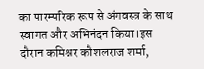का पारम्परिक रूप से अंगवस्त्र के साथ स्वागत और अभिनंदन किया।इस दौरान कमिश्नर कौशलराज शर्मा,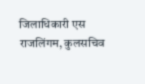जिलाधिकारी एस राजलिंगम, कुलसचिव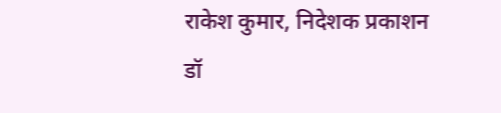राकेश कुमार, निदेशक प्रकाशन डॉ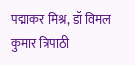पद्माकर मिश्र, डॉ विमल कुमार त्रिपाठी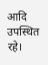आदि उपस्थित रहे।